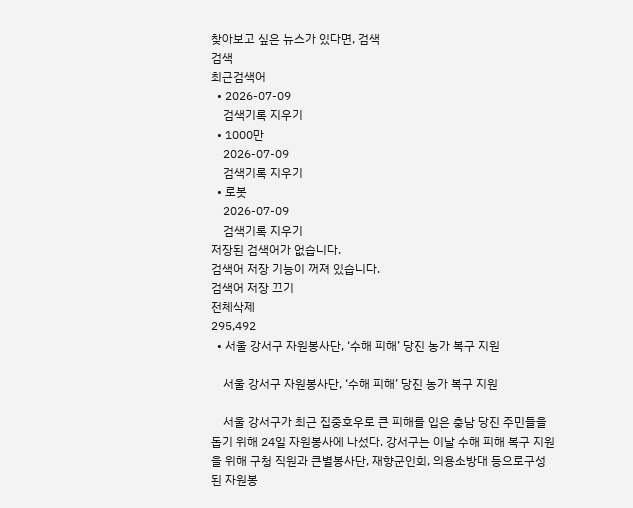찾아보고 싶은 뉴스가 있다면, 검색
검색
최근검색어
  • 2026-07-09
    검색기록 지우기
  • 1000만
    2026-07-09
    검색기록 지우기
  • 로봇
    2026-07-09
    검색기록 지우기
저장된 검색어가 없습니다.
검색어 저장 기능이 꺼져 있습니다.
검색어 저장 끄기
전체삭제
295,492
  • 서울 강서구 자원봉사단, ‘수해 피해’ 당진 농가 복구 지원

    서울 강서구 자원봉사단, ‘수해 피해’ 당진 농가 복구 지원

    서울 강서구가 최근 집중호우로 큰 피해를 입은 충남 당진 주민들을 돕기 위해 24일 자원봉사에 나섰다. 강서구는 이날 수해 피해 복구 지원을 위해 구청 직원과 큰별봉사단, 재향군인회, 의용소방대 등으로구성된 자원봉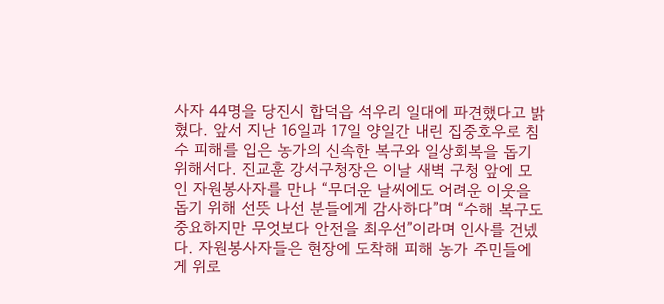사자 44명을 당진시 합덕읍 석우리 일대에 파견했다고 밝혔다. 앞서 지난 16일과 17일 양일간 내린 집중호우로 침수 피해를 입은 농가의 신속한 복구와 일상회복을 돕기 위해서다. 진교훈 강서구청장은 이날 새벽 구청 앞에 모인 자원봉사자를 만나 “무더운 날씨에도 어려운 이웃을 돕기 위해 선뜻 나선 분들에게 감사하다”며 “수해 복구도 중요하지만 무엇보다 안전을 최우선”이라며 인사를 건넸다. 자원봉사자들은 현장에 도착해 피해 농가 주민들에게 위로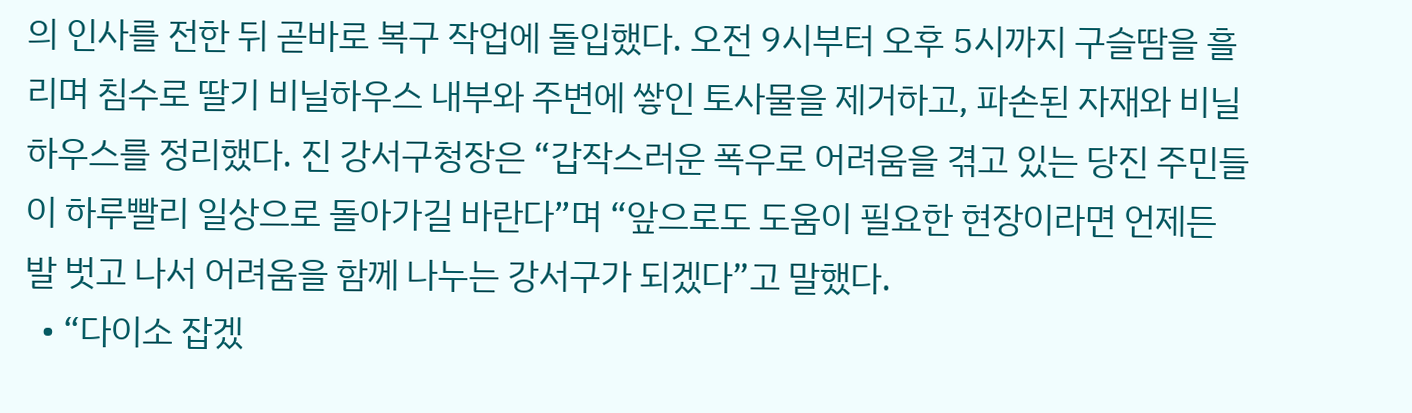의 인사를 전한 뒤 곧바로 복구 작업에 돌입했다. 오전 9시부터 오후 5시까지 구슬땀을 흘리며 침수로 딸기 비닐하우스 내부와 주변에 쌓인 토사물을 제거하고, 파손된 자재와 비닐하우스를 정리했다. 진 강서구청장은 “갑작스러운 폭우로 어려움을 겪고 있는 당진 주민들이 하루빨리 일상으로 돌아가길 바란다”며 “앞으로도 도움이 필요한 현장이라면 언제든 발 벗고 나서 어려움을 함께 나누는 강서구가 되겠다”고 말했다.
  • “다이소 잡겠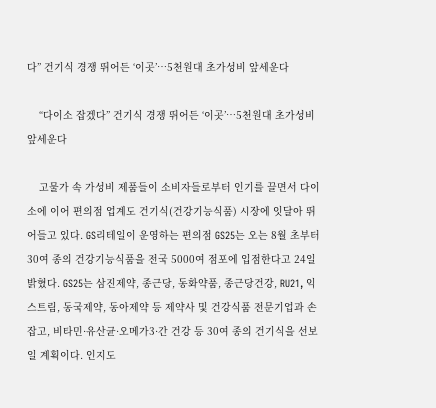다” 건기식 경쟁 뛰어든 ‘이곳’…5천원대 초가성비 앞세운다

    “다이소 잡겠다” 건기식 경쟁 뛰어든 ‘이곳’…5천원대 초가성비 앞세운다

    고물가 속 가성비 제품들이 소비자들로부터 인기를 끌면서 다이소에 이어 편의점 업계도 건기식(건강기능식품) 시장에 잇달아 뛰어들고 있다. GS리테일이 운영하는 편의점 GS25는 오는 8월 초부터 30여 종의 건강기능식품을 전국 5000여 점포에 입점한다고 24일 밝혔다. GS25는 삼진제약, 종근당, 동화약품, 종근당건강, RU21, 익스트림, 동국제약, 동아제약 등 제약사 및 건강식품 전문기업과 손잡고, 비타민·유산균·오메가3·간 건강 등 30여 종의 건기식을 선보일 계획이다. 인지도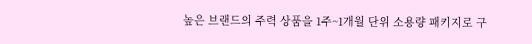높은 브랜드의 주력 상품을 1주~1개월 단위 소용량 패키지로 구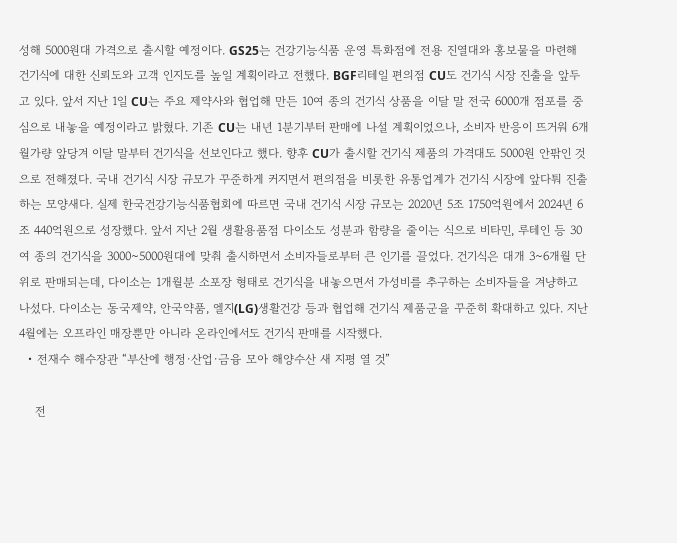성해 5000원대 가격으로 출시할 예정이다. GS25는 건강기능식품 운영 특화점에 전용 진열대와 홍보물을 마련해 건기식에 대한 신뢰도와 고객 인지도를 높일 계획이라고 전했다. BGF리테일 편의점 CU도 건기식 시장 진출을 앞두고 있다. 앞서 지난 1일 CU는 주요 제약사와 협업해 만든 10여 종의 건기식 상품을 이달 말 전국 6000개 점포를 중심으로 내놓을 예정이라고 밝혔다. 기존 CU는 내년 1분기부터 판매에 나설 계획이었으나, 소비자 반응이 뜨거워 6개월가량 앞당겨 이달 말부터 건기식을 선보인다고 했다. 향후 CU가 출시할 건기식 제품의 가격대도 5000원 안팎인 것으로 전해졌다. 국내 건기식 시장 규모가 꾸준하게 커지면서 편의점을 비롯한 유통업계가 건기식 시장에 앞다퉈 진출하는 모양새다. 실제 한국건강기능식품협회에 따르면 국내 건기식 시장 규모는 2020년 5조 1750억원에서 2024년 6조 440억원으로 성장했다. 앞서 지난 2월 생활용품점 다이소도 성분과 함량을 줄이는 식으로 비타민, 루테인 등 30여 종의 건기식을 3000~5000원대에 맞춰 출시하면서 소비자들로부터 큰 인기를 끌었다. 건기식은 대개 3~6개월 단위로 판매되는데, 다이소는 1개월분 소포장 형태로 건기식을 내놓으면서 가성비를 추구하는 소비자들을 겨냥하고 나섰다. 다이소는 동국제약, 안국약품, 엘지(LG)생활건강 등과 협업해 건기식 제품군을 꾸준히 확대하고 있다. 지난 4월에는 오프라인 매장뿐만 아니라 온라인에서도 건기식 판매를 시작했다.
  • 전재수 해수장관 “부산에 행정·산업·금융 모아 해양수산 새 지평 열 것”

    전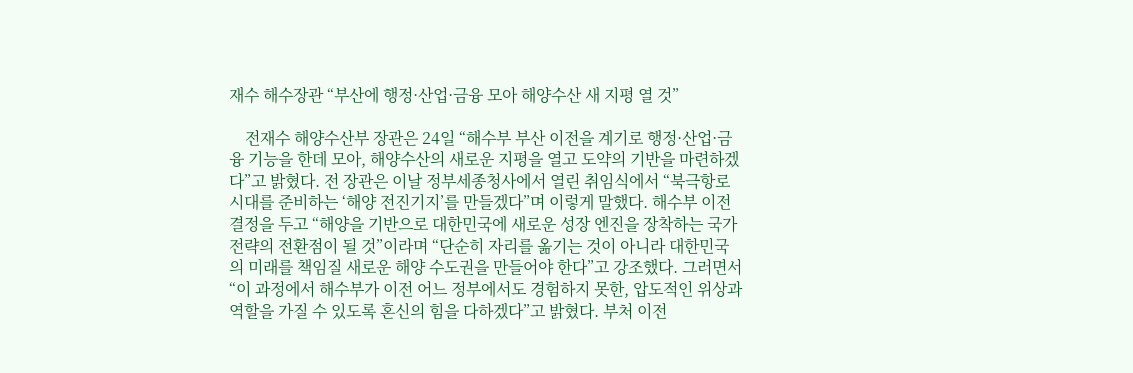재수 해수장관 “부산에 행정·산업·금융 모아 해양수산 새 지평 열 것”

    전재수 해양수산부 장관은 24일 “해수부 부산 이전을 계기로 행정·산업·금융 기능을 한데 모아, 해양수산의 새로운 지평을 열고 도약의 기반을 마련하겠다”고 밝혔다. 전 장관은 이날 정부세종청사에서 열린 취임식에서 “북극항로 시대를 준비하는 ‘해양 전진기지’를 만들겠다”며 이렇게 말했다. 해수부 이전 결정을 두고 “해양을 기반으로 대한민국에 새로운 성장 엔진을 장착하는 국가 전략의 전환점이 될 것”이라며 “단순히 자리를 옮기는 것이 아니라 대한민국의 미래를 책임질 새로운 해양 수도권을 만들어야 한다”고 강조했다. 그러면서 “이 과정에서 해수부가 이전 어느 정부에서도 경험하지 못한, 압도적인 위상과 역할을 가질 수 있도록 혼신의 힘을 다하겠다”고 밝혔다. 부처 이전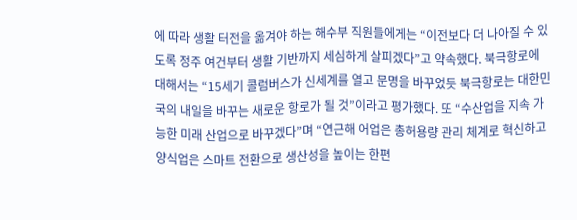에 따라 생활 터전을 옮겨야 하는 해수부 직원들에게는 “이전보다 더 나아질 수 있도록 정주 여건부터 생활 기반까지 세심하게 살피겠다”고 약속했다. 북극항로에 대해서는 “15세기 콜럼버스가 신세계를 열고 문명을 바꾸었듯 북극항로는 대한민국의 내일을 바꾸는 새로운 항로가 될 것”이라고 평가했다. 또 “수산업을 지속 가능한 미래 산업으로 바꾸겠다”며 “연근해 어업은 총허용량 관리 체계로 혁신하고 양식업은 스마트 전환으로 생산성을 높이는 한편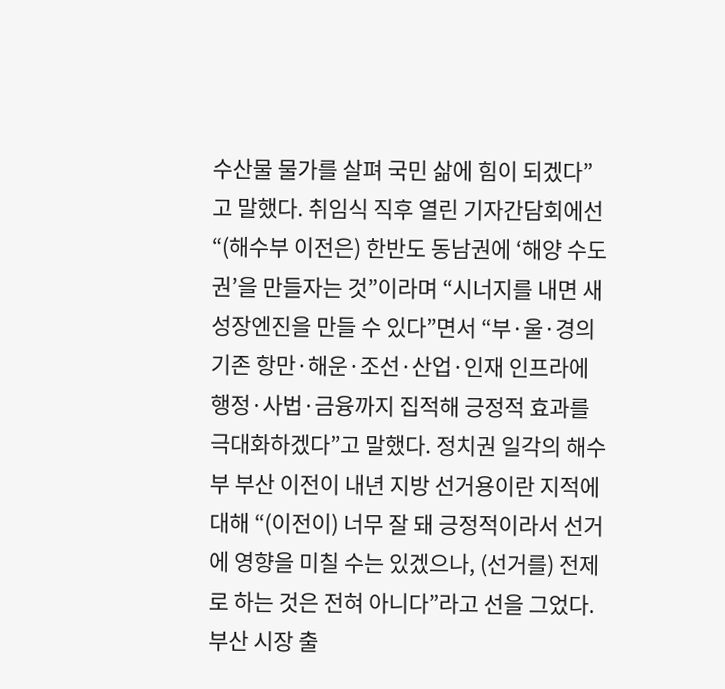수산물 물가를 살펴 국민 삶에 힘이 되겠다”고 말했다. 취임식 직후 열린 기자간담회에선 “(해수부 이전은) 한반도 동남권에 ‘해양 수도권’을 만들자는 것”이라며 “시너지를 내면 새 성장엔진을 만들 수 있다”면서 “부·울·경의 기존 항만·해운·조선·산업·인재 인프라에 행정·사법·금융까지 집적해 긍정적 효과를 극대화하겠다”고 말했다. 정치권 일각의 해수부 부산 이전이 내년 지방 선거용이란 지적에 대해 “(이전이) 너무 잘 돼 긍정적이라서 선거에 영향을 미칠 수는 있겠으나, (선거를) 전제로 하는 것은 전혀 아니다”라고 선을 그었다. 부산 시장 출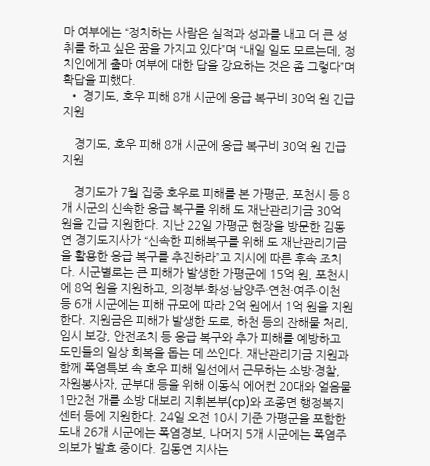마 여부에는 “정치하는 사람은 실적과 성과를 내고 더 큰 성취를 하고 싶은 꿈을 가지고 있다”며 “내일 일도 모르는데, 정치인에게 출마 여부에 대한 답을 강요하는 것은 좀 그렇다”며 확답을 피했다.
  • 경기도, 호우 피해 8개 시군에 응급 복구비 30억 원 긴급 지원

    경기도, 호우 피해 8개 시군에 응급 복구비 30억 원 긴급 지원

    경기도가 7월 집중 호우로 피해를 본 가평군, 포천시 등 8개 시군의 신속한 응급 복구를 위해 도 재난관리기금 30억 원을 긴급 지원한다. 지난 22일 가평군 현장을 방문한 김동연 경기도지사가 “신속한 피해복구를 위해 도 재난관리기금을 활용한 응급 복구를 추진하라”고 지시에 따른 후속 조치다. 시군별로는 큰 피해가 발생한 가평군에 15억 원, 포천시에 8억 원을 지원하고, 의정부·화성·남양주·연천·여주·이천 등 6개 시군에는 피해 규모에 따라 2억 원에서 1억 원을 지원한다. 지원금은 피해가 발생한 도로, 하천 등의 잔해물 처리, 임시 보강, 안전조치 등 응급 복구와 추가 피해를 예방하고 도민들의 일상 회복을 돕는 데 쓰인다. 재난관리기금 지원과 함께 폭염특보 속 호우 피해 일선에서 근무하는 소방·경찰, 자원봉사자, 군부대 등을 위해 이동식 에어컨 20대와 얼음물 1만2천 개를 소방 대보리 지휘본부(cp)와 조종면 행정복지센터 등에 지원한다. 24일 오전 10시 기준 가평군을 포함한 도내 26개 시군에는 폭염경보, 나머지 5개 시군에는 폭염주의보가 발효 중이다. 김동연 지사는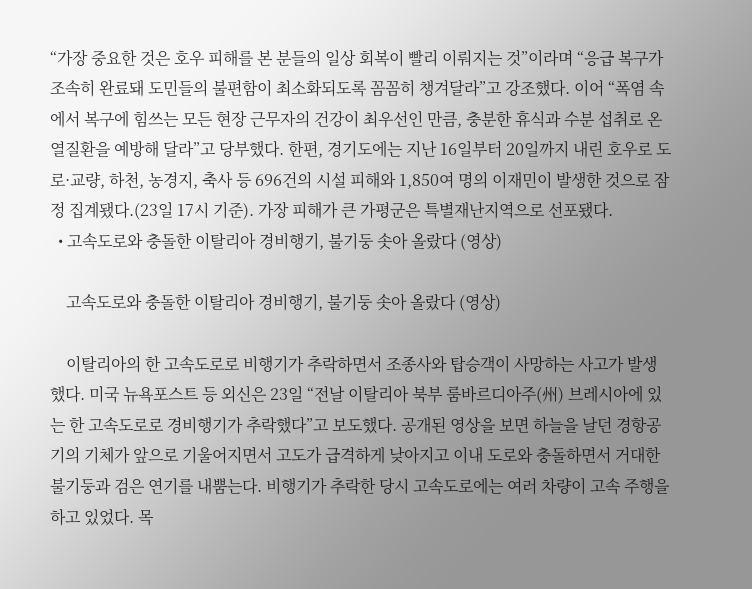“가장 중요한 것은 호우 피해를 본 분들의 일상 회복이 빨리 이뤄지는 것”이라며 “응급 복구가 조속히 완료돼 도민들의 불편함이 최소화되도록 꼼꼼히 챙겨달라”고 강조했다. 이어 “폭염 속에서 복구에 힘쓰는 모든 현장 근무자의 건강이 최우선인 만큼, 충분한 휴식과 수분 섭취로 온열질환을 예방해 달라”고 당부했다. 한편, 경기도에는 지난 16일부터 20일까지 내린 호우로 도로·교량, 하천, 농경지, 축사 등 696건의 시설 피해와 1,850여 명의 이재민이 발생한 것으로 잠정 집계됐다.(23일 17시 기준). 가장 피해가 큰 가평군은 특별재난지역으로 선포됐다.
  • 고속도로와 충돌한 이탈리아 경비행기, 불기둥 솟아 올랐다 (영상)

    고속도로와 충돌한 이탈리아 경비행기, 불기둥 솟아 올랐다 (영상)

    이탈리아의 한 고속도로로 비행기가 추락하면서 조종사와 탑승객이 사망하는 사고가 발생했다. 미국 뉴욕포스트 등 외신은 23일 “전날 이탈리아 북부 룸바르디아주(州) 브레시아에 있는 한 고속도로로 경비행기가 추락했다”고 보도했다. 공개된 영상을 보면 하늘을 날던 경항공기의 기체가 앞으로 기울어지면서 고도가 급격하게 낮아지고 이내 도로와 충돌하면서 거대한 불기둥과 검은 연기를 내뿜는다. 비행기가 추락한 당시 고속도로에는 여러 차량이 고속 주행을 하고 있었다. 목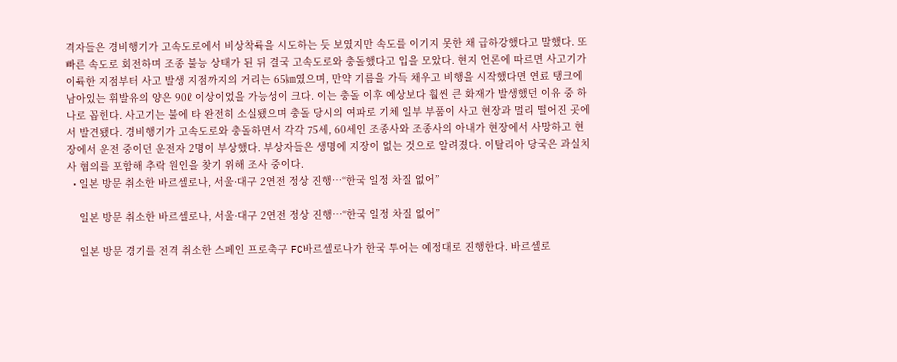격자들은 경비행기가 고속도로에서 비상착륙을 시도하는 듯 보였지만 속도를 이기지 못한 채 급하강했다고 말했다. 또 빠른 속도로 회전하며 조종 불능 상태가 된 뒤 결국 고속도로와 충돌했다고 입을 모았다. 현지 언론에 따르면 사고기가 이륙한 지점부터 사고 발생 지점까지의 거리는 65㎞였으며, 만약 기름을 가득 채우고 비행을 시작했다면 연료 탱크에 남아있는 휘발유의 양은 90ℓ 이상이었을 가능성이 크다. 이는 충돌 이후 예상보다 훨씬 큰 화재가 발생했던 이유 중 하나로 꼽힌다. 사고기는 불에 타 완전히 소실됐으며 충돌 당시의 여파로 기체 일부 부품이 사고 현장과 멀리 떨어진 곳에서 발견됐다. 경비행기가 고속도로와 충돌하면서 각각 75세, 60세인 조종사와 조종사의 아내가 현장에서 사망하고 현장에서 운전 중이던 운전자 2명이 부상했다. 부상자들은 생명에 지장이 없는 것으로 알려졌다. 이탈리아 당국은 과실치사 혐의를 포함해 추락 원인을 찾기 위해 조사 중이다.
  • 일본 방문 취소한 바르셀로나, 서울·대구 2연전 정상 진행…“한국 일정 차질 없어”

    일본 방문 취소한 바르셀로나, 서울·대구 2연전 정상 진행…“한국 일정 차질 없어”

    일본 방문 경기를 전격 취소한 스페인 프로축구 FC바르셀로나가 한국 투어는 예정대로 진행한다. 바르셀로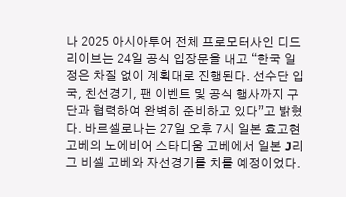나 2025 아시아투어 전체 프로모터사인 디드리이브는 24일 공식 입장문을 내고 “한국 일정은 차질 없이 계획대로 진행된다. 선수단 입국, 친선경기, 팬 이벤트 및 공식 행사까지 구단과 협력하여 완벽히 준비하고 있다”고 밝혔다. 바르셀로나는 27일 오후 7시 일본 효고현 고베의 노에비어 스타디움 고베에서 일본 J리그 비셀 고베와 자선경기를 치를 예정이었다.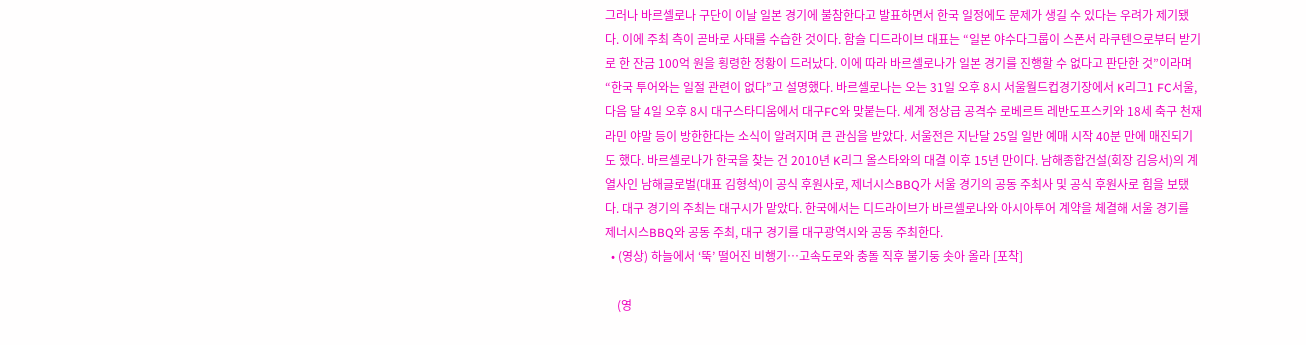그러나 바르셀로나 구단이 이날 일본 경기에 불참한다고 발표하면서 한국 일정에도 문제가 생길 수 있다는 우려가 제기됐다. 이에 주최 측이 곧바로 사태를 수습한 것이다. 함슬 디드라이브 대표는 “일본 야수다그룹이 스폰서 라쿠텐으로부터 받기로 한 잔금 100억 원을 횡령한 정황이 드러났다. 이에 따라 바르셀로나가 일본 경기를 진행할 수 없다고 판단한 것”이라며 “한국 투어와는 일절 관련이 없다”고 설명했다. 바르셀로나는 오는 31일 오후 8시 서울월드컵경기장에서 K리그1 FC서울, 다음 달 4일 오후 8시 대구스타디움에서 대구FC와 맞붙는다. 세계 정상급 공격수 로베르트 레반도프스키와 18세 축구 천재 라민 야말 등이 방한한다는 소식이 알려지며 큰 관심을 받았다. 서울전은 지난달 25일 일반 예매 시작 40분 만에 매진되기도 했다. 바르셀로나가 한국을 찾는 건 2010년 K리그 올스타와의 대결 이후 15년 만이다. 남해종합건설(회장 김응서)의 계열사인 남해글로벌(대표 김형석)이 공식 후원사로, 제너시스BBQ가 서울 경기의 공동 주최사 및 공식 후원사로 힘을 보탰다. 대구 경기의 주최는 대구시가 맡았다. 한국에서는 디드라이브가 바르셀로나와 아시아투어 계약을 체결해 서울 경기를 제너시스BBQ와 공동 주최, 대구 경기를 대구광역시와 공동 주최한다.
  • (영상) 하늘에서 ‘뚝’ 떨어진 비행기…고속도로와 충돌 직후 불기둥 솟아 올라 [포착]

    (영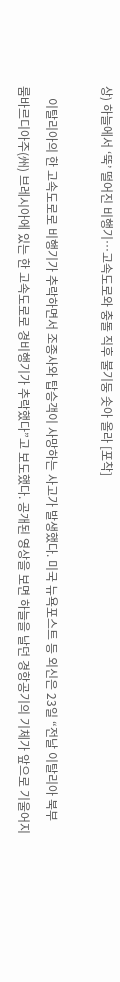상) 하늘에서 ‘뚝’ 떨어진 비행기…고속도로와 충돌 직후 불기둥 솟아 올라 [포착]

    이탈리아의 한 고속도로로 비행기가 추락하면서 조종사와 탑승객이 사망하는 사고가 발생했다. 미국 뉴욕포스트 등 외신은 23일 “전날 이탈리아 북부 룸바르디아주(州) 브레시아에 있는 한 고속도로로 경비행기가 추락했다”고 보도했다. 공개된 영상을 보면 하늘을 날던 경항공기의 기체가 앞으로 기울어지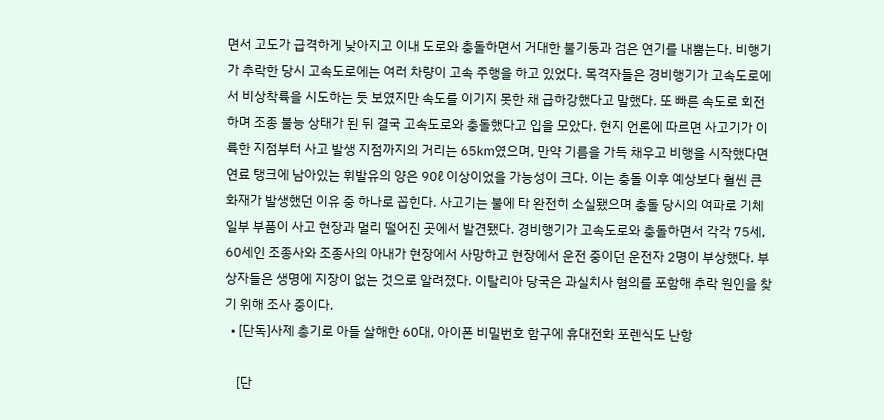면서 고도가 급격하게 낮아지고 이내 도로와 충돌하면서 거대한 불기둥과 검은 연기를 내뿜는다. 비행기가 추락한 당시 고속도로에는 여러 차량이 고속 주행을 하고 있었다. 목격자들은 경비행기가 고속도로에서 비상착륙을 시도하는 듯 보였지만 속도를 이기지 못한 채 급하강했다고 말했다. 또 빠른 속도로 회전하며 조종 불능 상태가 된 뒤 결국 고속도로와 충돌했다고 입을 모았다. 현지 언론에 따르면 사고기가 이륙한 지점부터 사고 발생 지점까지의 거리는 65㎞였으며, 만약 기름을 가득 채우고 비행을 시작했다면 연료 탱크에 남아있는 휘발유의 양은 90ℓ 이상이었을 가능성이 크다. 이는 충돌 이후 예상보다 훨씬 큰 화재가 발생했던 이유 중 하나로 꼽힌다. 사고기는 불에 타 완전히 소실됐으며 충돌 당시의 여파로 기체 일부 부품이 사고 현장과 멀리 떨어진 곳에서 발견됐다. 경비행기가 고속도로와 충돌하면서 각각 75세, 60세인 조종사와 조종사의 아내가 현장에서 사망하고 현장에서 운전 중이던 운전자 2명이 부상했다. 부상자들은 생명에 지장이 없는 것으로 알려졌다. 이탈리아 당국은 과실치사 혐의를 포함해 추락 원인을 찾기 위해 조사 중이다.
  • [단독]사제 총기로 아들 살해한 60대, 아이폰 비밀번호 함구에 휴대전화 포렌식도 난항

    [단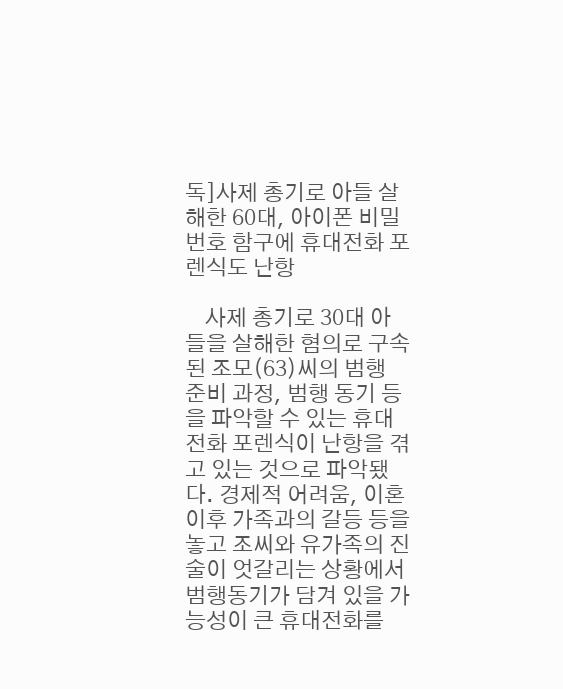독]사제 총기로 아들 살해한 60대, 아이폰 비밀번호 함구에 휴대전화 포렌식도 난항

    사제 총기로 30대 아들을 살해한 혐의로 구속된 조모(63)씨의 범행 준비 과정, 범행 동기 등을 파악할 수 있는 휴대전화 포렌식이 난항을 겪고 있는 것으로 파악됐다. 경제적 어려움, 이혼 이후 가족과의 갈등 등을 놓고 조씨와 유가족의 진술이 엇갈리는 상황에서 범행동기가 담겨 있을 가능성이 큰 휴대전화를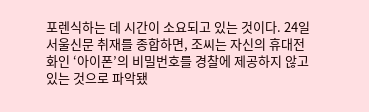포렌식하는 데 시간이 소요되고 있는 것이다. 24일 서울신문 취재를 종합하면, 조씨는 자신의 휴대전화인 ‘아이폰’의 비밀번호를 경찰에 제공하지 않고 있는 것으로 파악됐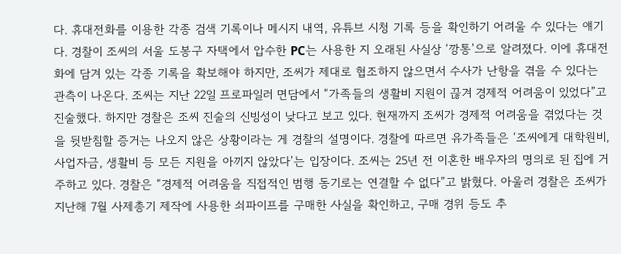다. 휴대전화를 이용한 각종 검색 기록이나 메시지 내역, 유튜브 시청 기록 등을 확인하기 어려울 수 있다는 얘기다. 경찰이 조씨의 서울 도봉구 자택에서 압수한 PC는 사용한 지 오래된 사실상 ‘깡통’으로 알려졌다. 이에 휴대전화에 담겨 있는 각종 기록을 확보해야 하지만, 조씨가 제대로 협조하지 않으면서 수사가 난항을 겪을 수 있다는 관측이 나온다. 조씨는 지난 22일 프로파일러 면담에서 “가족들의 생활비 지원이 끊겨 경제적 어려움이 있었다”고 진술했다. 하지만 경찰은 조씨 진술의 신빙성이 낮다고 보고 있다. 현재까지 조씨가 경제적 어려움을 겪었다는 것을 뒷받침할 증거는 나오지 않은 상황이라는 게 경찰의 설명이다. 경찰에 따르면 유가족들은 ‘조씨에게 대학원비, 사업자금, 생활비 등 모든 지원을 아끼지 않았다’는 입장이다. 조씨는 25년 전 이혼한 배우자의 명의로 된 집에 거주하고 있다. 경찰은 “경제적 어려움을 직접적인 범행 동기로는 연결할 수 없다”고 밝혔다. 아울러 경찰은 조씨가 지난해 7월 사제총기 제작에 사용한 쇠파이프를 구매한 사실을 확인하고, 구매 경위 등도 추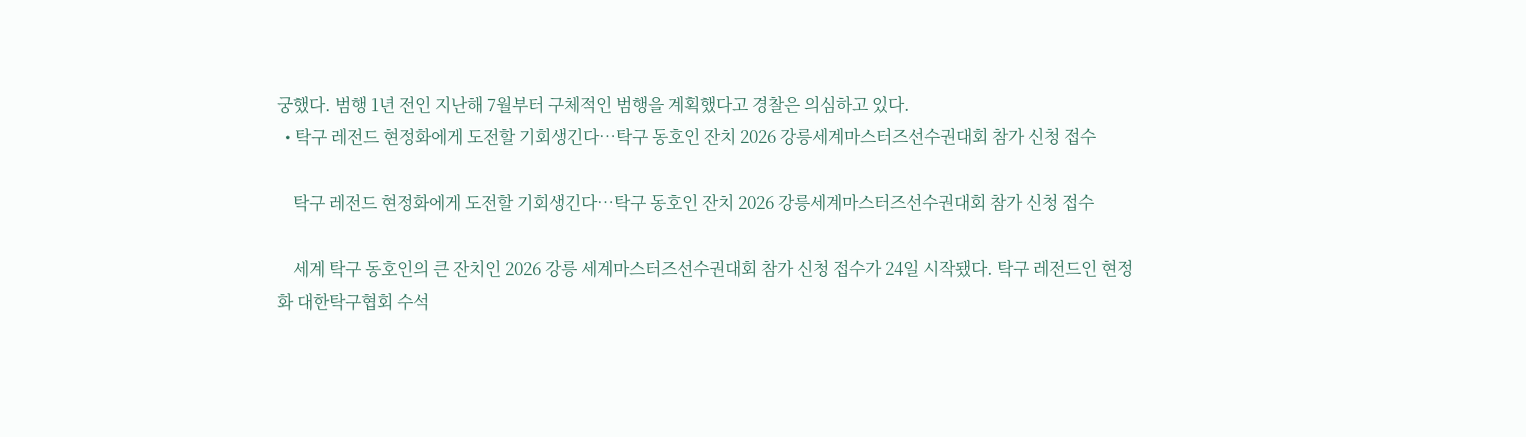궁했다. 범행 1년 전인 지난해 7월부터 구체적인 범행을 계획했다고 경찰은 의심하고 있다.
  • 탁구 레전드 현정화에게 도전할 기회생긴다…탁구 동호인 잔치 2026 강릉세계마스터즈선수권대회 참가 신청 접수

    탁구 레전드 현정화에게 도전할 기회생긴다…탁구 동호인 잔치 2026 강릉세계마스터즈선수권대회 참가 신청 접수

    세계 탁구 동호인의 큰 잔치인 2026 강릉 세계마스터즈선수권대회 참가 신청 접수가 24일 시작됐다. 탁구 레전드인 현정화 대한탁구협회 수석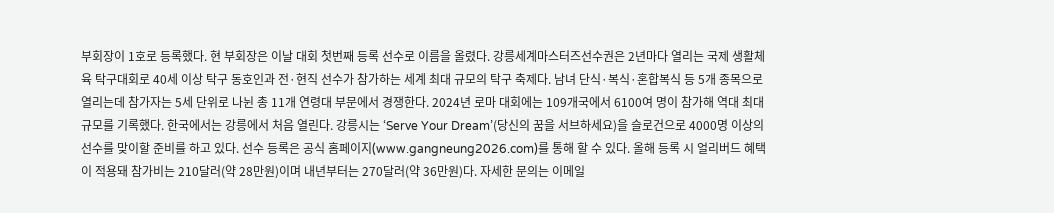부회장이 1호로 등록했다. 현 부회장은 이날 대회 첫번째 등록 선수로 이름을 올렸다. 강릉세계마스터즈선수권은 2년마다 열리는 국제 생활체육 탁구대회로 40세 이상 탁구 동호인과 전·현직 선수가 참가하는 세계 최대 규모의 탁구 축제다. 남녀 단식·복식·혼합복식 등 5개 종목으로 열리는데 참가자는 5세 단위로 나뉜 총 11개 연령대 부문에서 경쟁한다. 2024년 로마 대회에는 109개국에서 6100여 명이 참가해 역대 최대 규모를 기록했다. 한국에서는 강릉에서 처음 열린다. 강릉시는 ‘Serve Your Dream’(당신의 꿈을 서브하세요)을 슬로건으로 4000명 이상의 선수를 맞이할 준비를 하고 있다. 선수 등록은 공식 홈페이지(www.gangneung2026.com)를 통해 할 수 있다. 올해 등록 시 얼리버드 혜택이 적용돼 참가비는 210달러(약 28만원)이며 내년부터는 270달러(약 36만원)다. 자세한 문의는 이메일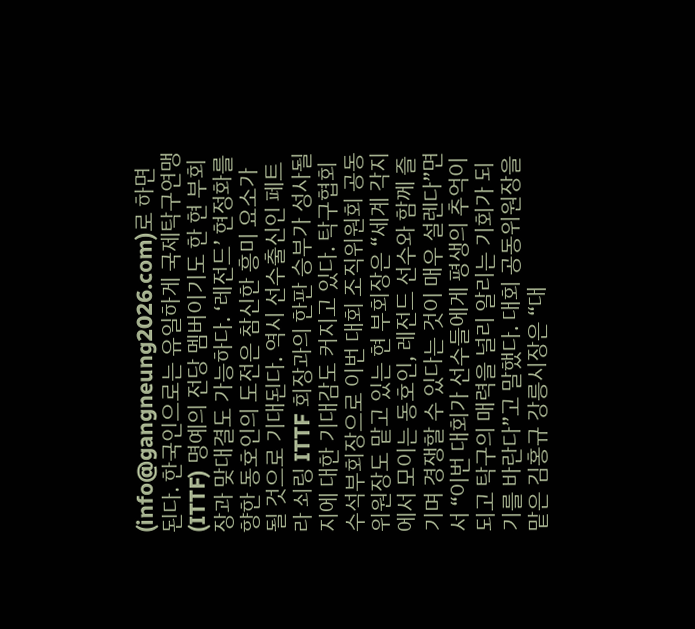(info@gangneung2026.com)로 하면 된다. 한국인으로는 유일하게 국제탁구연맹(ITTF) 명예의 전당 멤버이기도 한 현 부회장과 맞대결도 가능하다. ‘레전드’ 현정화를 향한 동호인의 도전은 참신한 흥미 요소가 될 것으로 기대된다. 역시 선수출신인 페트라 쇠링 ITTF 회장과의 한판 승부가 성사될지에 대한 기대감도 커지고 있다. 탁구협회 수석부회장으로 이번 대회 조직위원회 공동 위원장도 맡고 있는 현 부회장은 “세계 각지에서 모이는 동호인, 레전드 선수와 함께 즐기며 경쟁할 수 있다는 것이 매우 설렌다”면서 “이번 대회가 선수들에게 평생의 추억이 되고 탁구의 매력을 널리 알리는 기회가 되기를 바란다”고 말했다. 대회 공동위원장을 맡은 김홍규 강릉시장은 “대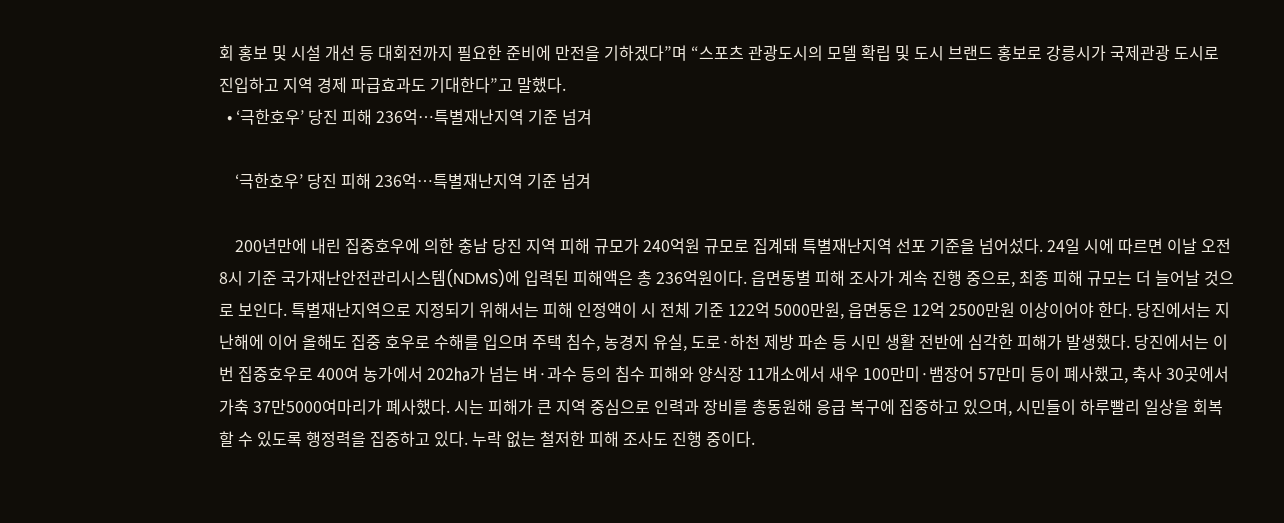회 홍보 및 시설 개선 등 대회전까지 필요한 준비에 만전을 기하겠다”며 “스포츠 관광도시의 모델 확립 및 도시 브랜드 홍보로 강릉시가 국제관광 도시로 진입하고 지역 경제 파급효과도 기대한다”고 말했다.
  • ‘극한호우’ 당진 피해 236억…특별재난지역 기준 넘겨

    ‘극한호우’ 당진 피해 236억…특별재난지역 기준 넘겨

    200년만에 내린 집중호우에 의한 충남 당진 지역 피해 규모가 240억원 규모로 집계돼 특별재난지역 선포 기준을 넘어섰다. 24일 시에 따르면 이날 오전 8시 기준 국가재난안전관리시스템(NDMS)에 입력된 피해액은 총 236억원이다. 읍면동별 피해 조사가 계속 진행 중으로, 최종 피해 규모는 더 늘어날 것으로 보인다. 특별재난지역으로 지정되기 위해서는 피해 인정액이 시 전체 기준 122억 5000만원, 읍면동은 12억 2500만원 이상이어야 한다. 당진에서는 지난해에 이어 올해도 집중 호우로 수해를 입으며 주택 침수, 농경지 유실, 도로·하천 제방 파손 등 시민 생활 전반에 심각한 피해가 발생했다. 당진에서는 이번 집중호우로 400여 농가에서 202㏊가 넘는 벼·과수 등의 침수 피해와 양식장 11개소에서 새우 100만미·뱀장어 57만미 등이 폐사했고, 축사 30곳에서 가축 37만5000여마리가 폐사했다. 시는 피해가 큰 지역 중심으로 인력과 장비를 총동원해 응급 복구에 집중하고 있으며, 시민들이 하루빨리 일상을 회복할 수 있도록 행정력을 집중하고 있다. 누락 없는 철저한 피해 조사도 진행 중이다.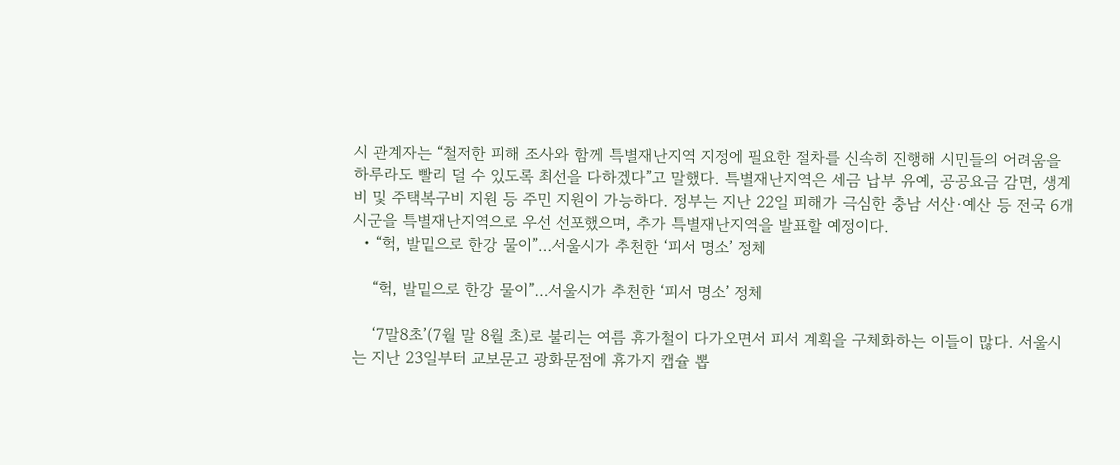시 관계자는 “철저한 피해 조사와 함께 특별재난지역 지정에 필요한 절차를 신속히 진행해 시민들의 어려움을 하루라도 빨리 덜 수 있도록 최선을 다하겠다”고 말했다. 특별재난지역은 세금 납부 유예, 공공요금 감면, 생계비 및 주택복구비 지원 등 주민 지원이 가능하다. 정부는 지난 22일 피해가 극심한 충남 서산·예산 등 전국 6개 시군을 특별재난지역으로 우선 선포했으며, 추가 특별재난지역을 발표할 예정이다.
  • “헉, 발밑으로 한강 물이”…서울시가 추천한 ‘피서 명소’ 정체

    “헉, 발밑으로 한강 물이”…서울시가 추천한 ‘피서 명소’ 정체

    ‘7말8초’(7월 말 8월 초)로 불리는 여름 휴가철이 다가오면서 피서 계획을 구체화하는 이들이 많다. 서울시는 지난 23일부터 교보문고 광화문점에 휴가지 캡슐 뽑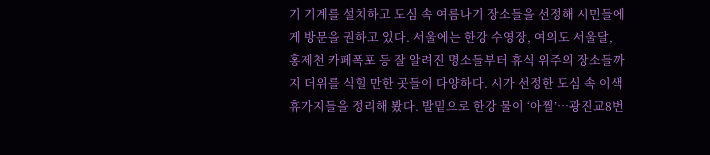기 기계를 설치하고 도심 속 여름나기 장소들을 선정해 시민들에게 방문을 권하고 있다. 서울에는 한강 수영장, 여의도 서울달, 홍제천 카페폭포 등 잘 알려진 명소들부터 휴식 위주의 장소들까지 더위를 식힐 만한 곳들이 다양하다. 시가 선정한 도심 속 이색 휴가지들을 정리해 봤다. 발밑으로 한강 물이 ‘아찔’…광진교8번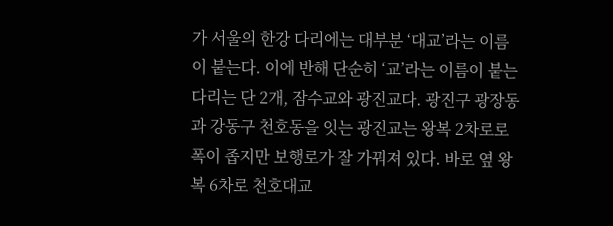가 서울의 한강 다리에는 대부분 ‘대교’라는 이름이 붙는다. 이에 반해 단순히 ‘교’라는 이름이 붙는 다리는 단 2개, 잠수교와 광진교다. 광진구 광장동과 강동구 천호동을 잇는 광진교는 왕복 2차로로 폭이 좁지만 보행로가 잘 가꿔져 있다. 바로 옆 왕복 6차로 천호대교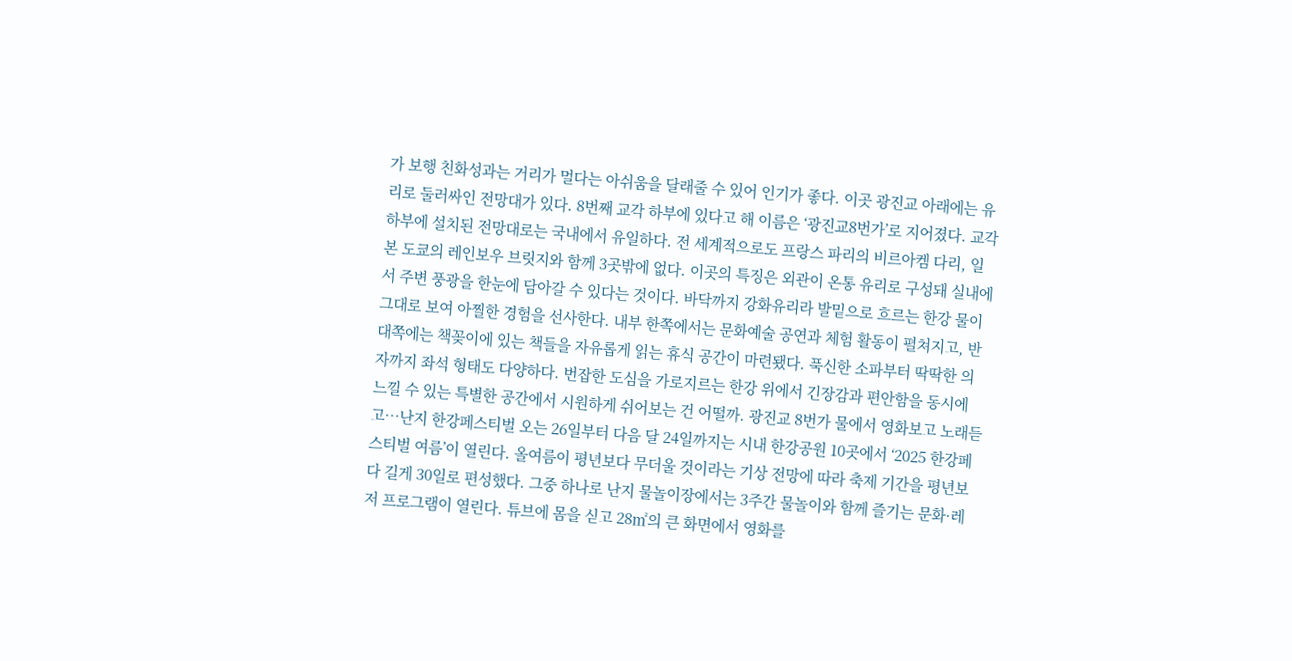가 보행 친화성과는 거리가 멀다는 아쉬움을 달래줄 수 있어 인기가 좋다. 이곳 광진교 아래에는 유리로 둘러싸인 전망대가 있다. 8번째 교각 하부에 있다고 해 이름은 ‘광진교8번가’로 지어졌다. 교각 하부에 설치된 전망대로는 국내에서 유일하다. 전 세계적으로도 프랑스 파리의 비르아켐 다리, 일본 도쿄의 레인보우 브릿지와 함께 3곳밖에 없다. 이곳의 특징은 외관이 온통 유리로 구성돼 실내에서 주변 풍광을 한눈에 담아갈 수 있다는 것이다. 바닥까지 강화유리라 발밑으로 흐르는 한강 물이 그대로 보여 아찔한 경험을 선사한다. 내부 한쪽에서는 문화예술 공연과 체험 활동이 펼쳐지고, 반대쪽에는 책꽂이에 있는 책들을 자유롭게 읽는 휴식 공간이 마련됐다. 푹신한 소파부터 딱딱한 의자까지 좌석 형태도 다양하다. 번잡한 도심을 가로지르는 한강 위에서 긴장감과 편안함을 동시에 느낄 수 있는 특별한 공간에서 시원하게 쉬어보는 건 어떨까. 광진교 8번가 물에서 영화보고 노래듣고…난지 한강페스티벌 오는 26일부터 다음 달 24일까지는 시내 한강공원 10곳에서 ‘2025 한강페스티벌 여름’이 열린다. 올여름이 평년보다 무더울 것이라는 기상 전망에 따라 축제 기간을 평년보다 길게 30일로 편성했다. 그중 하나로 난지 물놀이장에서는 3주간 물놀이와 함께 즐기는 문화·레저 프로그램이 열린다. 튜브에 몸을 싣고 28㎡의 큰 화면에서 영화를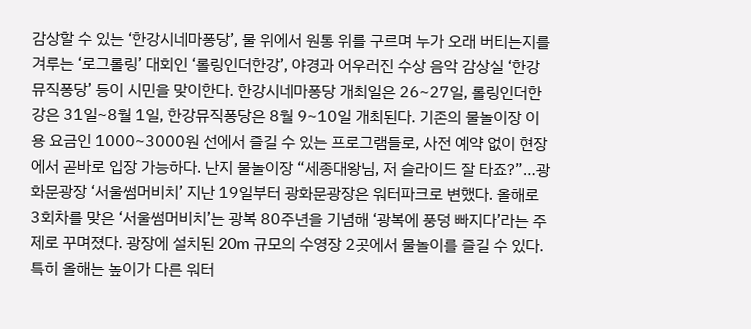감상할 수 있는 ‘한강시네마퐁당’, 물 위에서 원통 위를 구르며 누가 오래 버티는지를 겨루는 ‘로그롤링’ 대회인 ‘롤링인더한강’, 야경과 어우러진 수상 음악 감상실 ‘한강뮤직퐁당’ 등이 시민을 맞이한다. 한강시네마퐁당 개최일은 26~27일, 롤링인더한강은 31일~8월 1일, 한강뮤직퐁당은 8월 9~10일 개최된다. 기존의 물놀이장 이용 요금인 1000~3000원 선에서 즐길 수 있는 프로그램들로, 사전 예약 없이 현장에서 곧바로 입장 가능하다. 난지 물놀이장 “세종대왕님, 저 슬라이드 잘 타죠?”…광화문광장 ‘서울썸머비치’ 지난 19일부터 광화문광장은 워터파크로 변했다. 올해로 3회차를 맞은 ‘서울썸머비치’는 광복 80주년을 기념해 ‘광복에 풍덩 빠지다’라는 주제로 꾸며졌다. 광장에 설치된 20m 규모의 수영장 2곳에서 물놀이를 즐길 수 있다. 특히 올해는 높이가 다른 워터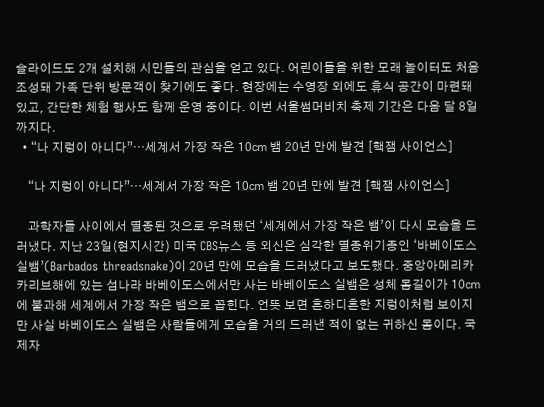슬라이드도 2개 설치해 시민들의 관심을 얻고 있다. 어린이들을 위한 모래 놀이터도 처음 조성돼 가족 단위 방문객이 찾기에도 좋다. 현장에는 수영장 외에도 휴식 공간이 마련돼 있고, 간단한 체험 행사도 함께 운영 중이다. 이번 서울썸머비치 축제 기간은 다음 달 8일까지다.
  • “나 지렁이 아니다”…세계서 가장 작은 10㎝ 뱀 20년 만에 발견 [핵잼 사이언스]

    “나 지렁이 아니다”…세계서 가장 작은 10㎝ 뱀 20년 만에 발견 [핵잼 사이언스]

    과학자들 사이에서 멸종된 것으로 우려됐던 ‘세계에서 가장 작은 뱀’이 다시 모습을 드러냈다. 지난 23일(현지시간) 미국 CBS뉴스 등 외신은 심각한 멸종위기종인 ‘바베이도스 실뱀’(Barbados threadsnake)이 20년 만에 모습을 드러냈다고 보도했다. 중앙아메리카 카리브해에 있는 섬나라 바베이도스에서만 사는 바베이도스 실뱀은 성체 몸길이가 10㎝에 불과해 세계에서 가장 작은 뱀으로 꼽힌다. 언뜻 보면 흔하디흔한 지렁이처럼 보이지만 사실 바베이도스 실뱀은 사람들에게 모습을 거의 드러낸 적이 없는 귀하신 몸이다. 국제자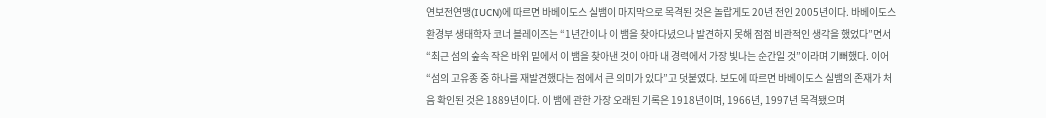연보전연맹(IUCN)에 따르면 바베이도스 실뱀이 마지막으로 목격된 것은 놀랍게도 20년 전인 2005년이다. 바베이도스 환경부 생태학자 코너 블레이즈는 “1년간이나 이 뱀을 찾아다녔으나 발견하지 못해 점점 비관적인 생각을 했었다”면서 “최근 섬의 숲속 작은 바위 밑에서 이 뱀을 찾아낸 것이 아마 내 경력에서 가장 빛나는 순간일 것”이라며 기뻐했다. 이어 “섬의 고유종 중 하나를 재발견했다는 점에서 큰 의미가 있다”고 덧붙였다. 보도에 따르면 바베이도스 실뱀의 존재가 처음 확인된 것은 1889년이다. 이 뱀에 관한 가장 오래된 기록은 1918년이며, 1966년, 1997년 목격됐으며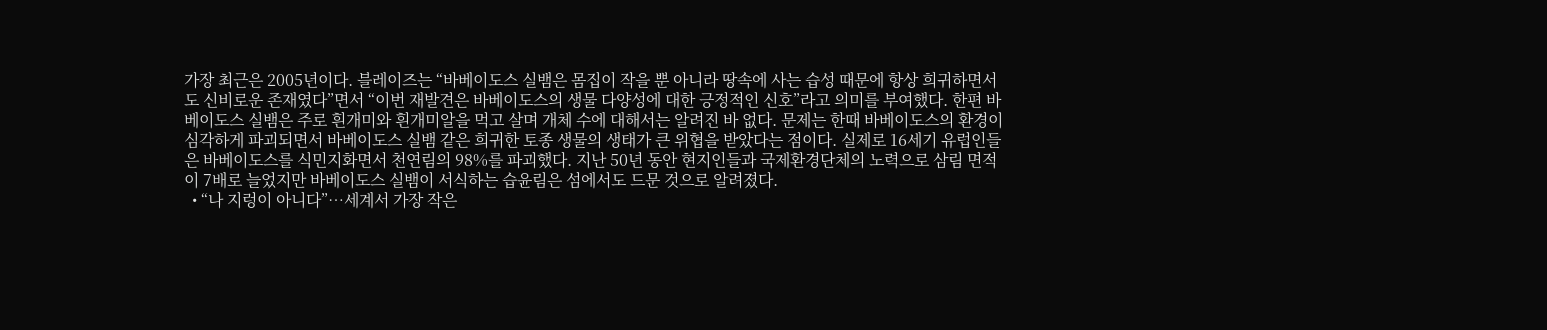가장 최근은 2005년이다. 블레이즈는 “바베이도스 실뱀은 몸집이 작을 뿐 아니라 땅속에 사는 습성 때문에 항상 희귀하면서도 신비로운 존재였다”면서 “이번 재발견은 바베이도스의 생물 다양성에 대한 긍정적인 신호”라고 의미를 부여했다. 한편 바베이도스 실뱀은 주로 흰개미와 흰개미알을 먹고 살며 개체 수에 대해서는 알려진 바 없다. 문제는 한때 바베이도스의 환경이 심각하게 파괴되면서 바베이도스 실뱀 같은 희귀한 토종 생물의 생태가 큰 위협을 받았다는 점이다. 실제로 16세기 유럽인들은 바베이도스를 식민지화면서 천연림의 98%를 파괴했다. 지난 50년 동안 현지인들과 국제환경단체의 노력으로 삼림 면적이 7배로 늘었지만 바베이도스 실뱀이 서식하는 습윤림은 섬에서도 드문 것으로 알려졌다.
  • “나 지렁이 아니다”…세계서 가장 작은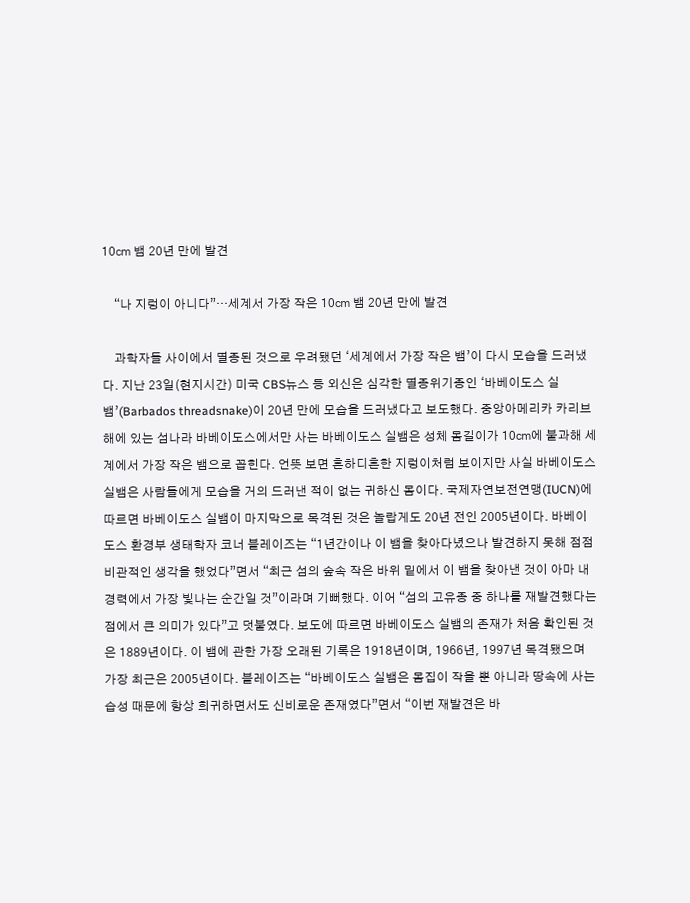10㎝ 뱀 20년 만에 발견

    “나 지렁이 아니다”…세계서 가장 작은 10㎝ 뱀 20년 만에 발견

    과학자들 사이에서 멸종된 것으로 우려됐던 ‘세계에서 가장 작은 뱀’이 다시 모습을 드러냈다. 지난 23일(현지시간) 미국 CBS뉴스 등 외신은 심각한 멸종위기종인 ‘바베이도스 실뱀’(Barbados threadsnake)이 20년 만에 모습을 드러냈다고 보도했다. 중앙아메리카 카리브해에 있는 섬나라 바베이도스에서만 사는 바베이도스 실뱀은 성체 몸길이가 10㎝에 불과해 세계에서 가장 작은 뱀으로 꼽힌다. 언뜻 보면 흔하디흔한 지렁이처럼 보이지만 사실 바베이도스 실뱀은 사람들에게 모습을 거의 드러낸 적이 없는 귀하신 몸이다. 국제자연보전연맹(IUCN)에 따르면 바베이도스 실뱀이 마지막으로 목격된 것은 놀랍게도 20년 전인 2005년이다. 바베이도스 환경부 생태학자 코너 블레이즈는 “1년간이나 이 뱀을 찾아다녔으나 발견하지 못해 점점 비관적인 생각을 했었다”면서 “최근 섬의 숲속 작은 바위 밑에서 이 뱀을 찾아낸 것이 아마 내 경력에서 가장 빛나는 순간일 것”이라며 기뻐했다. 이어 “섬의 고유종 중 하나를 재발견했다는 점에서 큰 의미가 있다”고 덧붙였다. 보도에 따르면 바베이도스 실뱀의 존재가 처음 확인된 것은 1889년이다. 이 뱀에 관한 가장 오래된 기록은 1918년이며, 1966년, 1997년 목격됐으며 가장 최근은 2005년이다. 블레이즈는 “바베이도스 실뱀은 몸집이 작을 뿐 아니라 땅속에 사는 습성 때문에 항상 희귀하면서도 신비로운 존재였다”면서 “이번 재발견은 바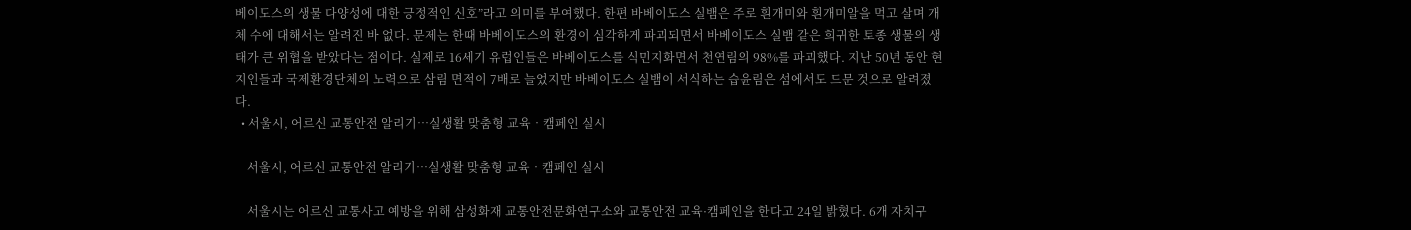베이도스의 생물 다양성에 대한 긍정적인 신호”라고 의미를 부여했다. 한편 바베이도스 실뱀은 주로 흰개미와 흰개미알을 먹고 살며 개체 수에 대해서는 알려진 바 없다. 문제는 한때 바베이도스의 환경이 심각하게 파괴되면서 바베이도스 실뱀 같은 희귀한 토종 생물의 생태가 큰 위협을 받았다는 점이다. 실제로 16세기 유럽인들은 바베이도스를 식민지화면서 천연림의 98%를 파괴했다. 지난 50년 동안 현지인들과 국제환경단체의 노력으로 삼림 면적이 7배로 늘었지만 바베이도스 실뱀이 서식하는 습윤림은 섬에서도 드문 것으로 알려졌다.
  • 서울시, 어르신 교통안전 알리기…실생활 맞춤형 교육‧캠페인 실시

    서울시, 어르신 교통안전 알리기…실생활 맞춤형 교육‧캠페인 실시

    서울시는 어르신 교통사고 예방을 위해 삼성화재 교통안전문화연구소와 교통안전 교육·캠페인을 한다고 24일 밝혔다. 6개 자치구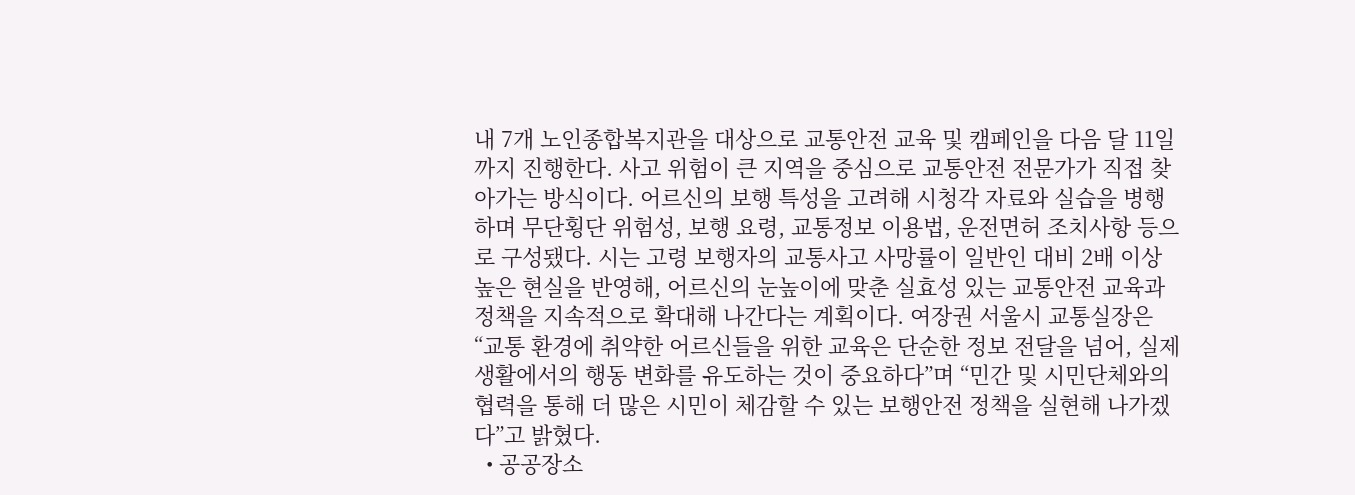내 7개 노인종합복지관을 대상으로 교통안전 교육 및 캠페인을 다음 달 11일까지 진행한다. 사고 위험이 큰 지역을 중심으로 교통안전 전문가가 직접 찾아가는 방식이다. 어르신의 보행 특성을 고려해 시청각 자료와 실습을 병행하며 무단횡단 위험성, 보행 요령, 교통정보 이용법, 운전면허 조치사항 등으로 구성됐다. 시는 고령 보행자의 교통사고 사망률이 일반인 대비 2배 이상 높은 현실을 반영해, 어르신의 눈높이에 맞춘 실효성 있는 교통안전 교육과 정책을 지속적으로 확대해 나간다는 계획이다. 여장권 서울시 교통실장은 “교통 환경에 취약한 어르신들을 위한 교육은 단순한 정보 전달을 넘어, 실제 생활에서의 행동 변화를 유도하는 것이 중요하다”며 “민간 및 시민단체와의 협력을 통해 더 많은 시민이 체감할 수 있는 보행안전 정책을 실현해 나가겠다”고 밝혔다.
  • 공공장소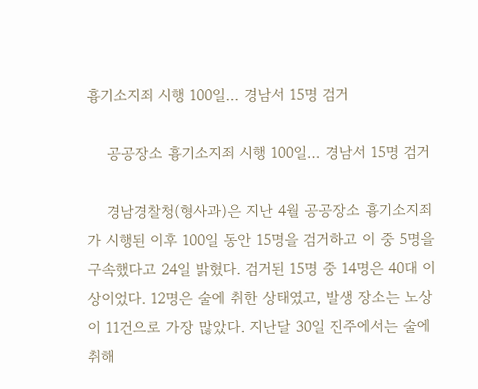흉기소지죄 시행 100일… 경남서 15명 검거

    공공장소 흉기소지죄 시행 100일… 경남서 15명 검거

    경남경찰청(형사과)은 지난 4월 공공장소 흉기소지죄가 시행된 이후 100일 동안 15명을 검거하고 이 중 5명을 구속했다고 24일 밝혔다. 검거된 15명 중 14명은 40대 이상이었다. 12명은 술에 취한 상태였고, 발생 장소는 노상이 11건으로 가장 많았다. 지난달 30일 진주에서는 술에 취해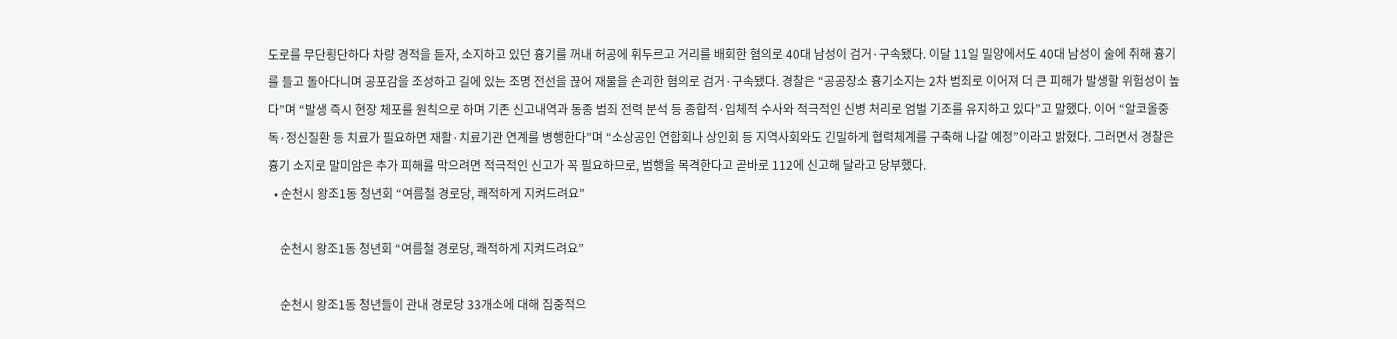도로를 무단횡단하다 차량 경적을 듣자, 소지하고 있던 흉기를 꺼내 허공에 휘두르고 거리를 배회한 혐의로 40대 남성이 검거·구속됐다. 이달 11일 밀양에서도 40대 남성이 술에 취해 흉기를 들고 돌아다니며 공포감을 조성하고 길에 있는 조명 전선을 끊어 재물을 손괴한 혐의로 검거·구속됐다. 경찰은 “공공장소 흉기소지는 2차 범죄로 이어져 더 큰 피해가 발생할 위험성이 높다”며 “발생 즉시 현장 체포를 원칙으로 하며 기존 신고내역과 동종 범죄 전력 분석 등 종합적·입체적 수사와 적극적인 신병 처리로 엄벌 기조를 유지하고 있다”고 말했다. 이어 “알코올중독·정신질환 등 치료가 필요하면 재활·치료기관 연계를 병행한다”며 “소상공인 연합회나 상인회 등 지역사회와도 긴밀하게 협력체계를 구축해 나갈 예정”이라고 밝혔다. 그러면서 경찰은 흉기 소지로 말미암은 추가 피해를 막으려면 적극적인 신고가 꼭 필요하므로, 범행을 목격한다고 곧바로 112에 신고해 달라고 당부했다.
  • 순천시 왕조1동 청년회 “여름철 경로당, 쾌적하게 지켜드려요”

    순천시 왕조1동 청년회 “여름철 경로당, 쾌적하게 지켜드려요”

    순천시 왕조1동 청년들이 관내 경로당 33개소에 대해 집중적으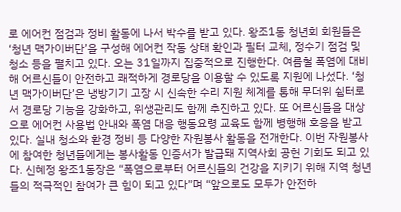로 에어컨 점검과 정비 활동에 나서 박수를 받고 있다. 왕조1동 청년회 회원들은 ‘청년 맥가이버단’을 구성해 에어컨 작동 상태 확인과 필터 교체, 정수기 점검 및 청소 등을 펼치고 있다. 오는 31일까지 집중적으로 진행한다. 여름철 폭염에 대비해 어르신들이 안전하고 쾌적하게 경로당을 이용할 수 있도록 지원에 나섰다. ‘청년 맥가이버단’은 냉방기기 고장 시 신속한 수리 지원 체계를 통해 무더위 쉼터로서 경로당 기능을 강화하고, 위생관리도 함께 추진하고 있다. 또 어르신들을 대상으로 에어컨 사용법 안내와 폭염 대응 행동요령 교육도 함께 병행해 호응을 받고 있다. 실내 청소와 환경 정비 등 다양한 자원봉사 활동을 전개한다. 이번 자원봉사에 참여한 청년들에게는 봉사활동 인증서가 발급돼 지역사회 공헌 기회도 되고 있다. 신혜정 왕조1동장은 “폭염으로부터 어르신들의 건강을 지키기 위해 지역 청년들의 적극적인 참여가 큰 힘이 되고 있다”며 “앞으로도 모두가 안전하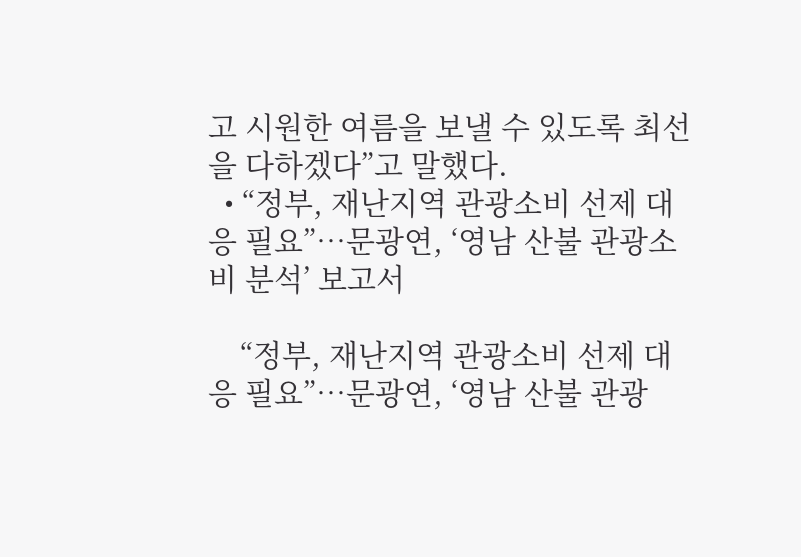고 시원한 여름을 보낼 수 있도록 최선을 다하겠다”고 말했다.
  • “정부, 재난지역 관광소비 선제 대응 필요”…문광연, ‘영남 산불 관광소비 분석’ 보고서

    “정부, 재난지역 관광소비 선제 대응 필요”…문광연, ‘영남 산불 관광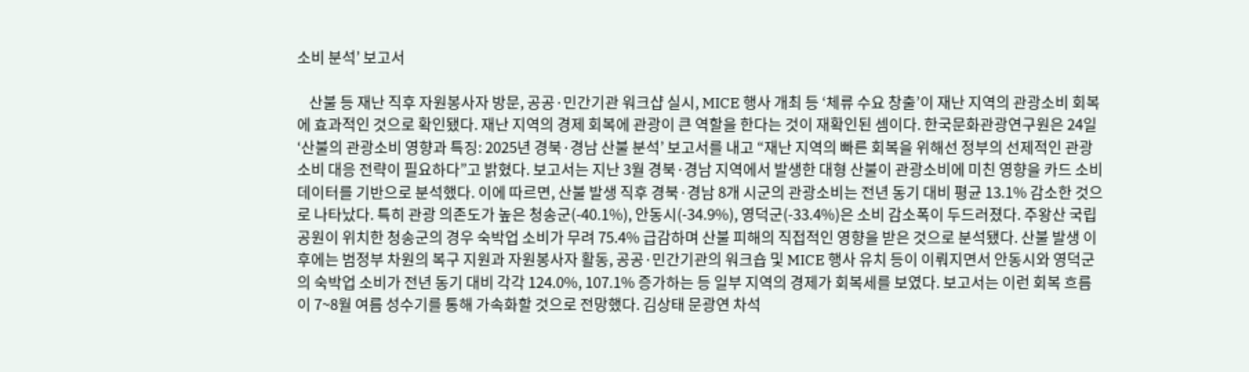소비 분석’ 보고서

    산불 등 재난 직후 자원봉사자 방문, 공공·민간기관 워크샵 실시, MICE 행사 개최 등 ‘체류 수요 창출’이 재난 지역의 관광소비 회복에 효과적인 것으로 확인됐다. 재난 지역의 경제 회복에 관광이 큰 역할을 한다는 것이 재확인된 셈이다. 한국문화관광연구원은 24일 ‘산불의 관광소비 영향과 특징: 2025년 경북·경남 산불 분석’ 보고서를 내고 “재난 지역의 빠른 회복을 위해선 정부의 선제적인 관광소비 대응 전략이 필요하다”고 밝혔다. 보고서는 지난 3월 경북·경남 지역에서 발생한 대형 산불이 관광소비에 미친 영향을 카드 소비 데이터를 기반으로 분석했다. 이에 따르면, 산불 발생 직후 경북·경남 8개 시군의 관광소비는 전년 동기 대비 평균 13.1% 감소한 것으로 나타났다. 특히 관광 의존도가 높은 청송군(-40.1%), 안동시(-34.9%), 영덕군(-33.4%)은 소비 감소폭이 두드러졌다. 주왕산 국립공원이 위치한 청송군의 경우 숙박업 소비가 무려 75.4% 급감하며 산불 피해의 직접적인 영향을 받은 것으로 분석됐다. 산불 발생 이후에는 범정부 차원의 복구 지원과 자원봉사자 활동, 공공·민간기관의 워크숍 및 MICE 행사 유치 등이 이뤄지면서 안동시와 영덕군의 숙박업 소비가 전년 동기 대비 각각 124.0%, 107.1% 증가하는 등 일부 지역의 경제가 회복세를 보였다. 보고서는 이런 회복 흐름이 7~8월 여름 성수기를 통해 가속화할 것으로 전망했다. 김상태 문광연 차석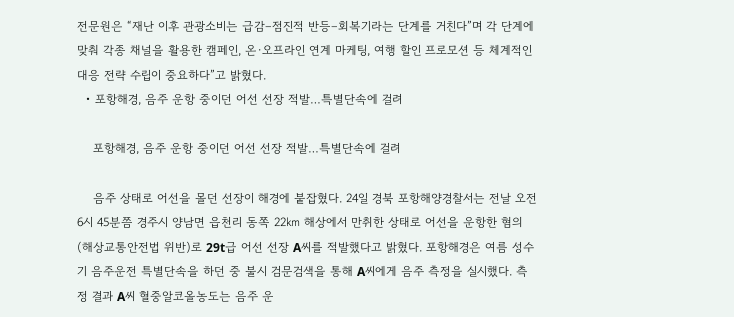전문원은 “재난 이후 관광소비는 급감–점진적 반등–회복기라는 단계를 거친다”며 각 단계에 맞춰 각종 채널을 활용한 캠페인, 온·오프라인 연계 마케팅, 여행 할인 프로모션 등 체계적인 대응 전략 수립이 중요하다”고 밝혔다.
  • 포항해경, 음주 운항 중이던 어선 선장 적발…특별단속에 걸려

    포항해경, 음주 운항 중이던 어선 선장 적발…특별단속에 걸려

    음주 상태로 어선을 몰던 선장이 해경에 붙잡혔다. 24일 경북 포항해양경찰서는 전날 오전 6시 45분쯤 경주시 양남면 읍천리 동쪽 22㎞ 해상에서 만취한 상태로 어선을 운항한 혐의(해상교통안전법 위반)로 29t급 어선 선장 A씨를 적발했다고 밝혔다. 포항해경은 여름 성수기 음주운전 특별단속을 하던 중 불시 검문검색을 통해 A씨에게 음주 측정을 실시했다. 측정 결과 A씨 혈중알코올농도는 음주 운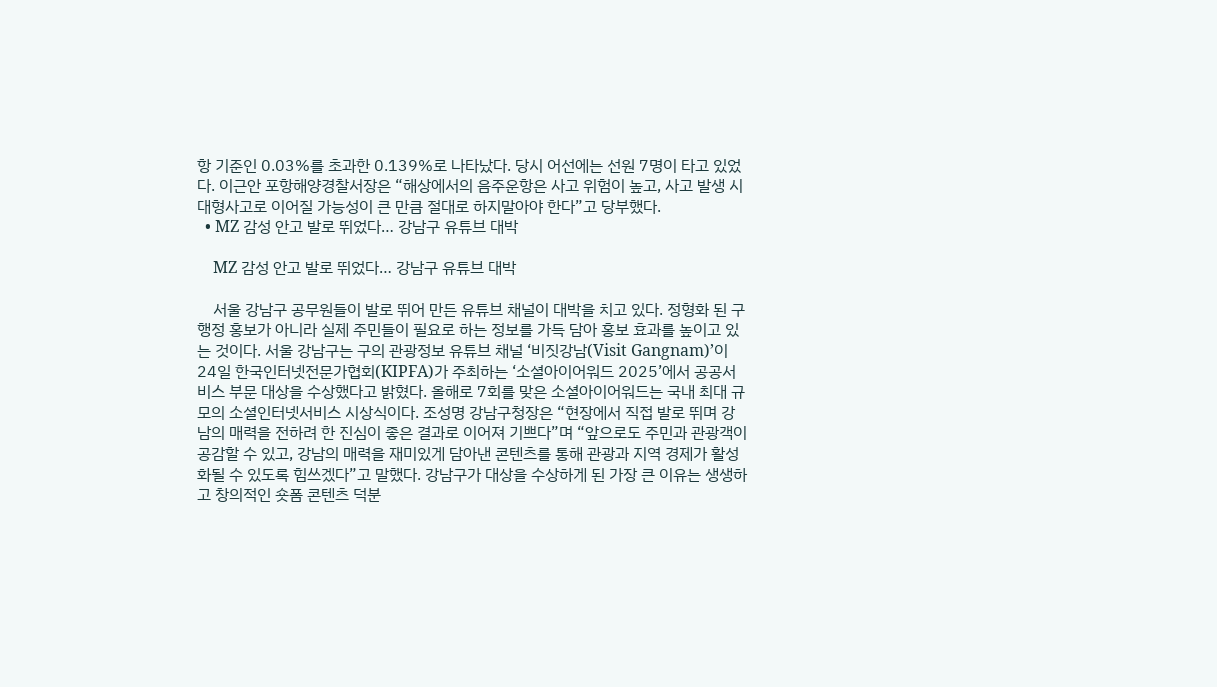항 기준인 0.03%를 초과한 0.139%로 나타났다. 당시 어선에는 선원 7명이 타고 있었다. 이근안 포항해양경찰서장은 “해상에서의 음주운항은 사고 위험이 높고, 사고 발생 시 대형사고로 이어질 가능성이 큰 만큼 절대로 하지말아야 한다”고 당부했다.
  • MZ 감성 안고 발로 뛰었다… 강남구 유튜브 대박

    MZ 감성 안고 발로 뛰었다… 강남구 유튜브 대박

    서울 강남구 공무원들이 발로 뛰어 만든 유튜브 채널이 대박을 치고 있다. 정형화 된 구행정 홍보가 아니라 실제 주민들이 필요로 하는 정보를 가득 담아 홍보 효과를 높이고 있는 것이다. 서울 강남구는 구의 관광정보 유튜브 채널 ‘비짓강남(Visit Gangnam)’이 24일 한국인터넷전문가협회(KIPFA)가 주최하는 ‘소셜아이어워드 2025’에서 공공서비스 부문 대상을 수상했다고 밝혔다. 올해로 7회를 맞은 소셜아이어워드는 국내 최대 규모의 소셜인터넷서비스 시상식이다. 조성명 강남구청장은 “현장에서 직접 발로 뛰며 강남의 매력을 전하려 한 진심이 좋은 결과로 이어져 기쁘다”며 “앞으로도 주민과 관광객이 공감할 수 있고, 강남의 매력을 재미있게 담아낸 콘텐츠를 통해 관광과 지역 경제가 활성화될 수 있도록 힘쓰겠다”고 말했다. 강남구가 대상을 수상하게 된 가장 큰 이유는 생생하고 창의적인 숏폼 콘텐츠 덕분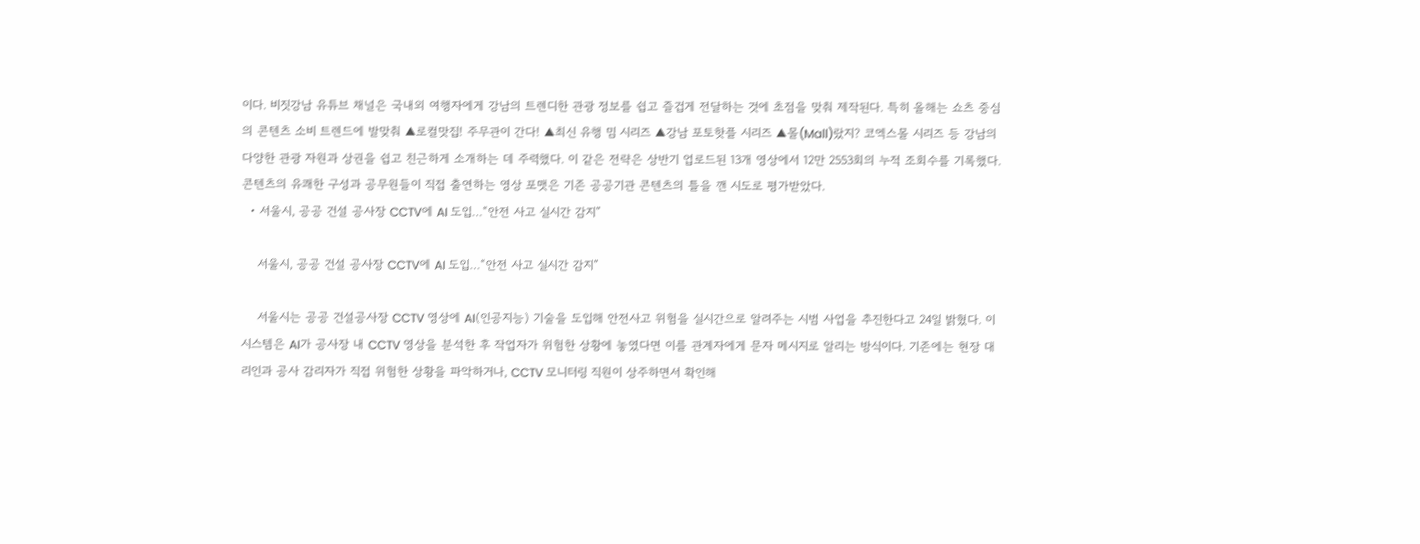이다. 비짓강남 유튜브 채널은 국내외 여행자에게 강남의 트렌디한 관광 정보를 쉽고 즐겁게 전달하는 것에 초점을 맞춰 제작된다. 특히 올해는 쇼츠 중심의 콘텐츠 소비 트렌드에 발맞춰 ▲로컬맛집! 주무관이 간다! ▲최신 유행 밈 시리즈 ▲강남 포토핫플 시리즈 ▲몰(Mall)랐지? 코엑스몰 시리즈 등 강남의 다양한 관광 자원과 상권을 쉽고 친근하게 소개하는 데 주력했다. 이 같은 전략은 상반기 업로드된 13개 영상에서 12만 2553회의 누적 조회수를 기록했다. 콘텐츠의 유쾌한 구성과 공무원들이 직접 출연하는 영상 포맷은 기존 공공기관 콘텐츠의 틀을 깬 시도로 평가받았다.
  • 서울시, 공공 건설 공사장 CCTV에 AI 도입…“안전 사고 실시간 감지”

    서울시, 공공 건설 공사장 CCTV에 AI 도입…“안전 사고 실시간 감지”

    서울시는 공공 건설공사장 CCTV 영상에 AI(인공지능) 기술을 도입해 안전사고 위험을 실시간으로 알려주는 시범 사업을 추진한다고 24일 밝혔다. 이 시스템은 AI가 공사장 내 CCTV 영상을 분석한 후 작업자가 위험한 상황에 놓였다면 이를 관계자에게 문자 메시지로 알리는 방식이다. 기존에는 현장 대리인과 공사 감리자가 직접 위험한 상황을 파악하거나, CCTV 모니터링 직원이 상주하면서 확인해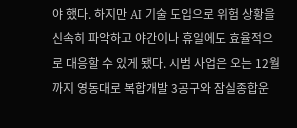야 했다. 하지만 AI 기술 도입으로 위험 상황을 신속히 파악하고 야간이나 휴일에도 효율적으로 대응할 수 있게 됐다. 시범 사업은 오는 12월까지 영동대로 복합개발 3공구와 잠실종합운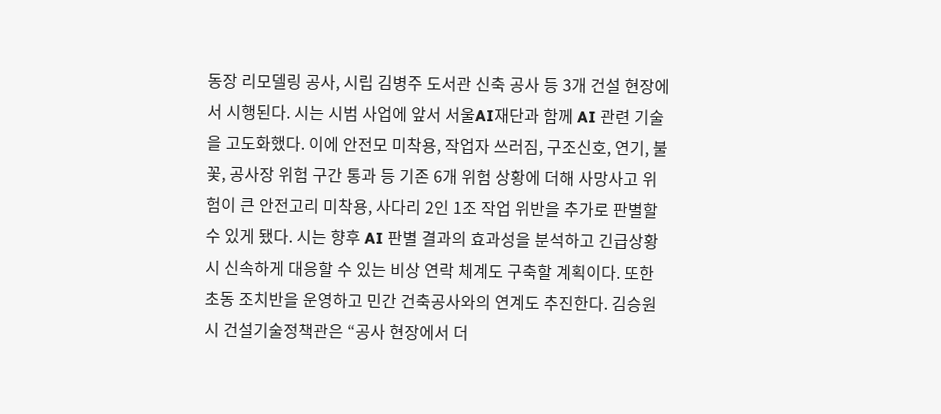동장 리모델링 공사, 시립 김병주 도서관 신축 공사 등 3개 건설 현장에서 시행된다. 시는 시범 사업에 앞서 서울AI재단과 함께 AI 관련 기술을 고도화했다. 이에 안전모 미착용, 작업자 쓰러짐, 구조신호, 연기, 불꽃, 공사장 위험 구간 통과 등 기존 6개 위험 상황에 더해 사망사고 위험이 큰 안전고리 미착용, 사다리 2인 1조 작업 위반을 추가로 판별할 수 있게 됐다. 시는 향후 AI 판별 결과의 효과성을 분석하고 긴급상황 시 신속하게 대응할 수 있는 비상 연락 체계도 구축할 계획이다. 또한 초동 조치반을 운영하고 민간 건축공사와의 연계도 추진한다. 김승원 시 건설기술정책관은 “공사 현장에서 더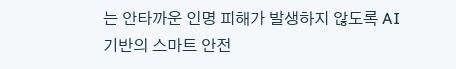는 안타까운 인명 피해가 발생하지 않도록 AI 기반의 스마트 안전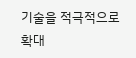기술을 적극적으로 확대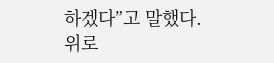하겠다”고 말했다.
위로